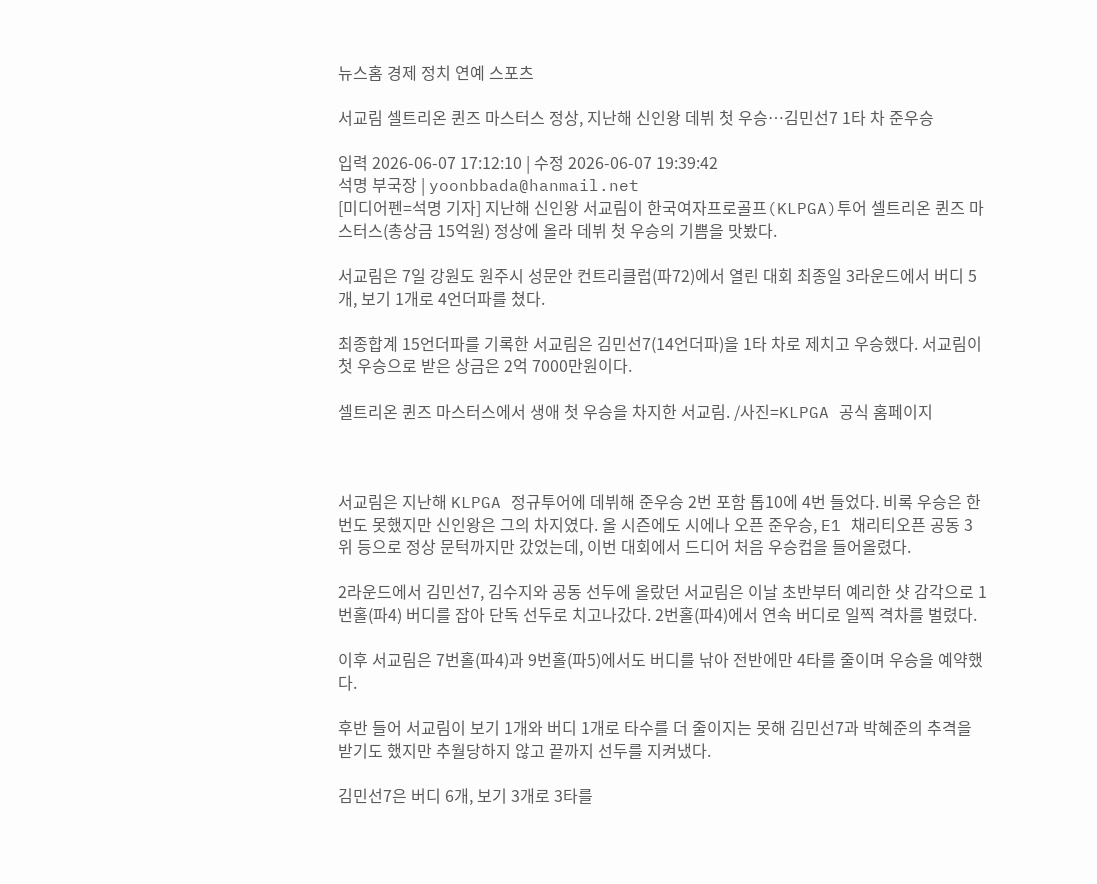뉴스홈 경제 정치 연예 스포츠

서교림 셀트리온 퀸즈 마스터스 정상, 지난해 신인왕 데뷔 첫 우승…김민선7 1타 차 준우승

입력 2026-06-07 17:12:10 | 수정 2026-06-07 19:39:42
석명 부국장 | yoonbbada@hanmail.net
[미디어펜=석명 기자] 지난해 신인왕 서교림이 한국여자프로골프(KLPGA)투어 셀트리온 퀸즈 마스터스(총상금 15억원) 정상에 올라 데뷔 첫 우승의 기쁨을 맛봤다.

서교림은 7일 강원도 원주시 성문안 컨트리클럽(파72)에서 열린 대회 최종일 3라운드에서 버디 5개, 보기 1개로 4언더파를 쳤다.

최종합계 15언더파를 기록한 서교림은 김민선7(14언더파)을 1타 차로 제치고 우승했다. 서교림이 첫 우승으로 받은 상금은 2억 7000만원이다.

셀트리온 퀸즈 마스터스에서 생애 첫 우승을 차지한 서교림. /사진=KLPGA 공식 홈페이지



서교림은 지난해 KLPGA 정규투어에 데뷔해 준우승 2번 포함 톱10에 4번 들었다. 비록 우승은 한 번도 못했지만 신인왕은 그의 차지였다. 올 시즌에도 시에나 오픈 준우승, E1 채리티오픈 공동 3위 등으로 정상 문턱까지만 갔었는데, 이번 대회에서 드디어 처음 우승컵을 들어올렸다.

2라운드에서 김민선7, 김수지와 공동 선두에 올랐던 서교림은 이날 초반부터 예리한 샷 감각으로 1번홀(파4) 버디를 잡아 단독 선두로 치고나갔다. 2번홀(파4)에서 연속 버디로 일찍 격차를 벌렸다.

이후 서교림은 7번홀(파4)과 9번홀(파5)에서도 버디를 낚아 전반에만 4타를 줄이며 우승을 예약했다.

후반 들어 서교림이 보기 1개와 버디 1개로 타수를 더 줄이지는 못해 김민선7과 박혜준의 추격을 받기도 했지만 추월당하지 않고 끝까지 선두를 지켜냈다.

김민선7은 버디 6개, 보기 3개로 3타를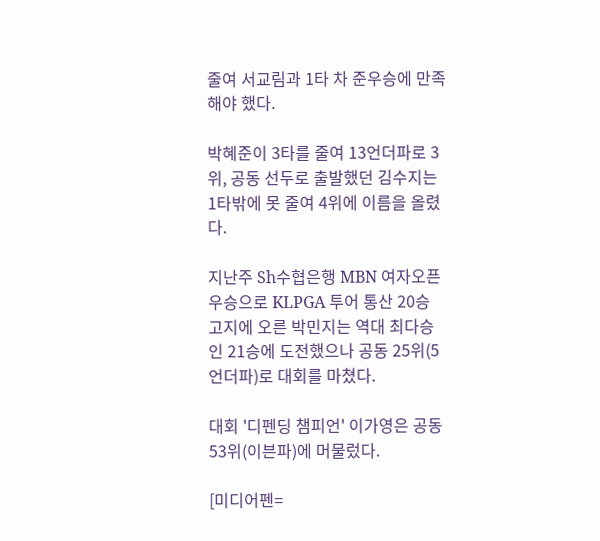줄여 서교림과 1타 차 준우승에 만족해야 했다.

박혜준이 3타를 줄여 13언더파로 3위, 공동 선두로 출발했던 김수지는 1타밖에 못 줄여 4위에 이름을 올렸다.

지난주 Sh수협은행 MBN 여자오픈 우승으로 KLPGA 투어 통산 20승 고지에 오른 박민지는 역대 최다승인 21승에 도전했으나 공동 25위(5언더파)로 대회를 마쳤다.

대회 '디펜딩 챔피언' 이가영은 공동 53위(이븐파)에 머물렀다.

[미디어펜=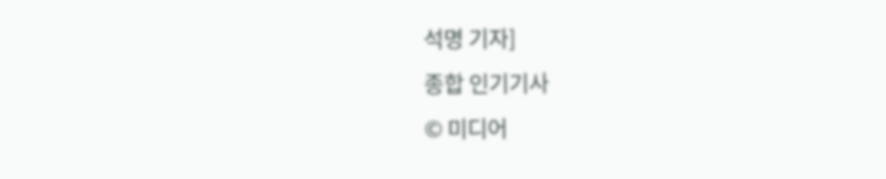석명 기자]
종합 인기기사
© 미디어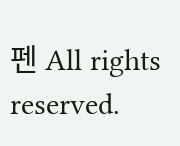펜 All rights reserved.